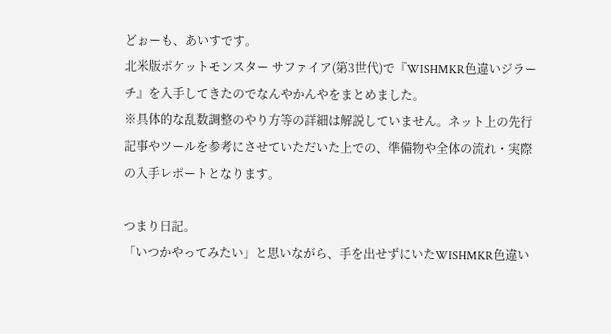どぉーも、あいすです。
北米版ポケットモンスター サファイア(第3世代)で『WISHMKR色違いジラーチ』を入手してきたのでなんやかんやをまとめました。
※具体的な乱数調整のやり方等の詳細は解説していません。ネット上の先行記事やツールを参考にさせていただいた上での、準備物や全体の流れ・実際の入手レポートとなります。

つまり日記。
「いつかやってみたい」と思いながら、手を出せずにいたWISHMKR色違い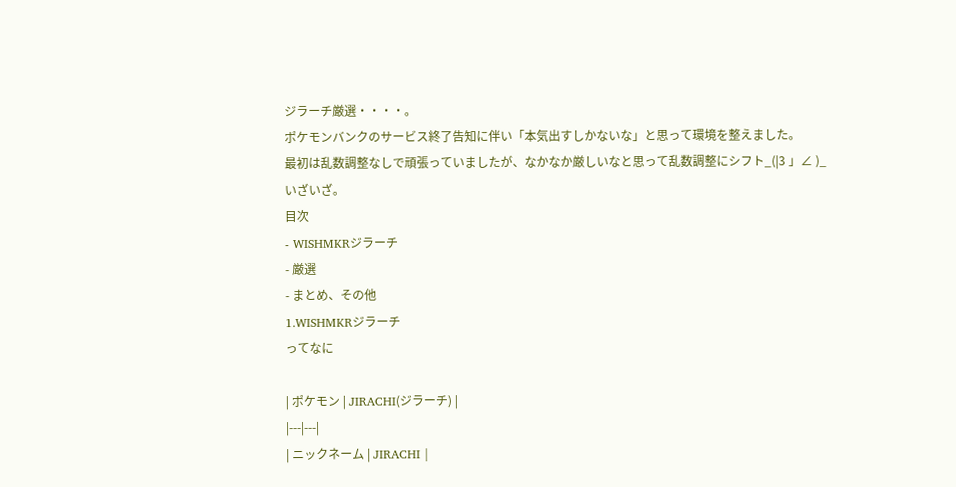ジラーチ厳選・・・・。
ポケモンバンクのサービス終了告知に伴い「本気出すしかないな」と思って環境を整えました。
最初は乱数調整なしで頑張っていましたが、なかなか厳しいなと思って乱数調整にシフト_(|3 」∠ )_
いざいざ。
目次
- WISHMKRジラーチ
- 厳選
- まとめ、その他
1.WISHMKRジラーチ
ってなに

| ポケモン | JIRACHI(ジラーチ) |
|---|---|
| ニックネーム | JIRACHI |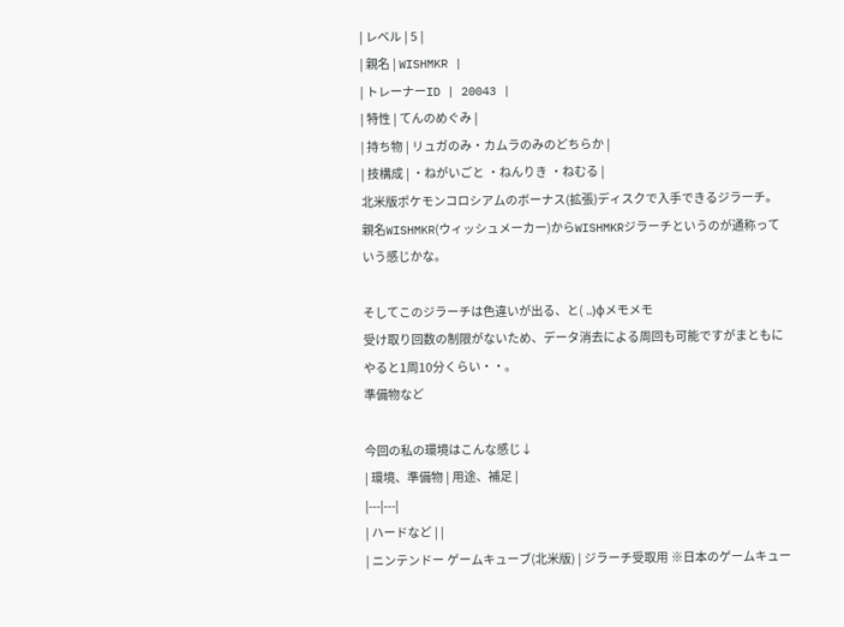| レベル | 5 |
| 親名 | WISHMKR |
| トレーナーID | 20043 |
| 特性 | てんのめぐみ |
| 持ち物 | リュガのみ・カムラのみのどちらか |
| 技構成 | ・ねがいごと ・ねんりき ・ねむる |
北米版ポケモンコロシアムのボーナス(拡張)ディスクで入手できるジラーチ。
親名WISHMKR(ウィッシュメーカー)からWISHMKRジラーチというのが通称っていう感じかな。

そしてこのジラーチは色違いが出る、と( ..)φメモメモ
受け取り回数の制限がないため、データ消去による周回も可能ですがまともにやると1周10分くらい・・。
準備物など

今回の私の環境はこんな感じ↓
| 環境、準備物 | 用途、補足 |
|---|---|
| ハードなど | |
| ニンテンドー ゲームキューブ(北米版) | ジラーチ受取用 ※日本のゲームキュー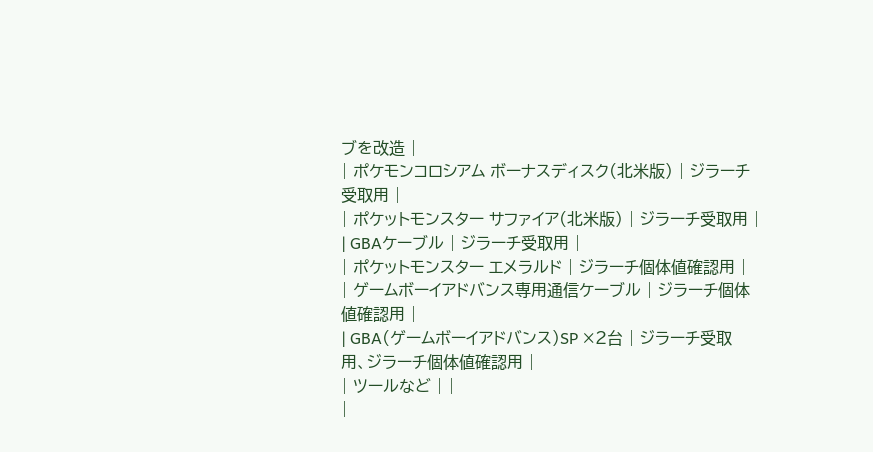ブを改造 |
| ポケモンコロシアム ボーナスディスク(北米版) | ジラーチ受取用 |
| ポケットモンスター サファイア(北米版) | ジラーチ受取用 |
| GBAケーブル | ジラーチ受取用 |
| ポケットモンスター エメラルド | ジラーチ個体値確認用 |
| ゲームボーイアドバンス専用通信ケーブル | ジラーチ個体値確認用 |
| GBA(ゲームボーイアドバンス)SP ×2台 | ジラーチ受取用、ジラーチ個体値確認用 |
| ツールなど | |
|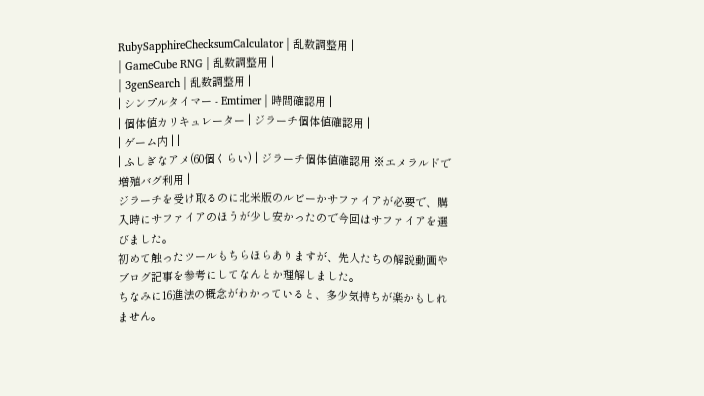RubySapphireChecksumCalculator | 乱数調整用 |
| GameCube RNG | 乱数調整用 |
| 3genSearch | 乱数調整用 |
| シンプルタイマー - Emtimer | 時間確認用 |
| 個体値カリキュレーター | ジラーチ個体値確認用 |
| ゲーム内 | |
| ふしぎなアメ(60個くらい) | ジラーチ個体値確認用 ※エメラルドで増殖バグ利用 |
ジラーチを受け取るのに北米版のルビーかサファイアが必要で、購入時にサファイアのほうが少し安かったので今回はサファイアを選びました。
初めて触ったツールもちらほらありますが、先人たちの解説動画やブログ記事を参考にしてなんとか理解しました。
ちなみに16進法の概念がわかっていると、多少気持ちが楽かもしれません。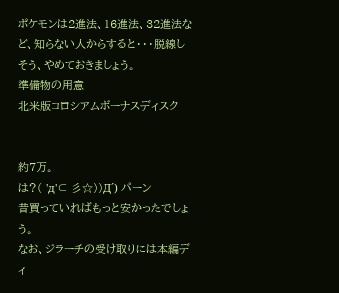ポケモンは2進法、16進法、32進法など、知らない人からすると・・・脱線しそう、やめておきましょう。
準備物の用意
北米版コロシアムボーナスディスク


約7万。
は?( 'д'⊂ 彡☆))Д´) パーン
昔買っていればもっと安かったでしょう。
なお、ジラーチの受け取りには本編ディ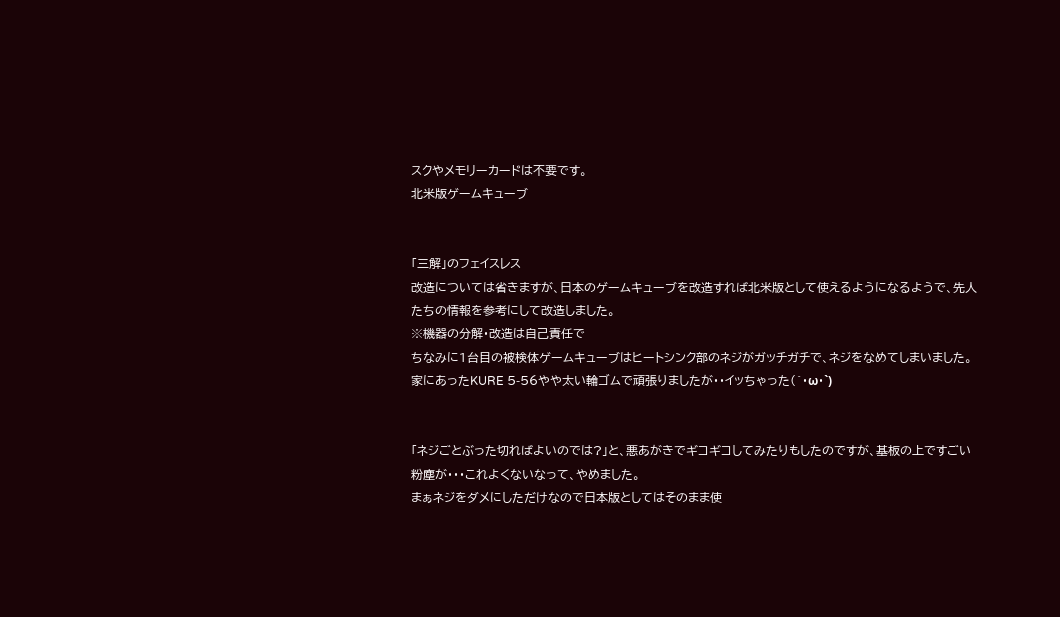スクやメモリーカードは不要です。
北米版ゲームキューブ


「三解」のフェイスレス
改造については省きますが、日本のゲームキューブを改造すれば北米版として使えるようになるようで、先人たちの情報を参考にして改造しました。
※機器の分解・改造は自己責任で
ちなみに1台目の被検体ゲームキューブはヒートシンク部のネジがガッチガチで、ネジをなめてしまいました。
家にあったKURE 5-56やや太い輪ゴムで頑張りましたが・・イッちゃった(´・ω・`)


「ネジごとぶった切ればよいのでは?」と、悪あがきでギコギコしてみたりもしたのですが、基板の上ですごい粉塵が・・・これよくないなって、やめました。
まぁネジをダメにしただけなので日本版としてはそのまま使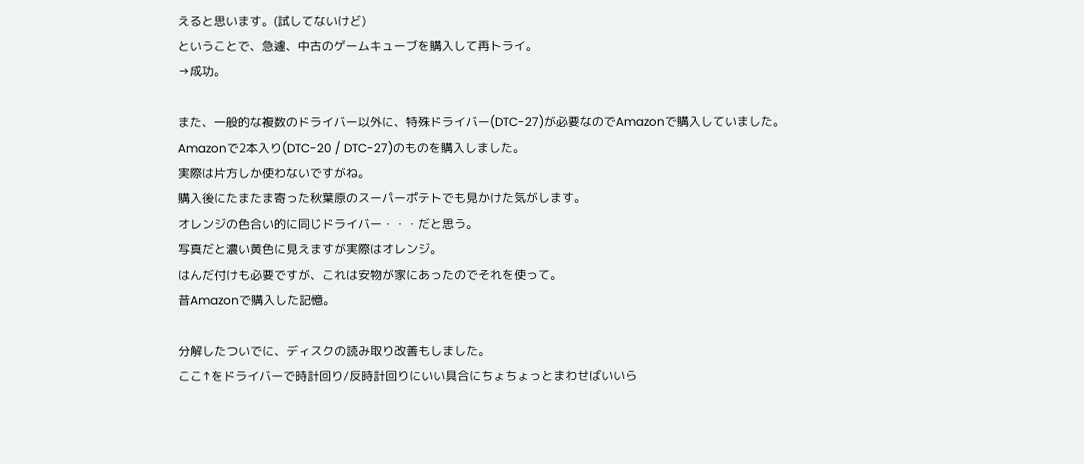えると思います。(試してないけど)
ということで、急遽、中古のゲームキューブを購入して再トライ。
→成功。

また、一般的な複数のドライバー以外に、特殊ドライバー(DTC-27)が必要なのでAmazonで購入していました。
Amazonで2本入り(DTC-20 / DTC-27)のものを購入しました。
実際は片方しか使わないですがね。
購入後にたまたま寄った秋葉原のスーパーポテトでも見かけた気がします。
オレンジの色合い的に同じドライバー・・・だと思う。
写真だと濃い黄色に見えますが実際はオレンジ。
はんだ付けも必要ですが、これは安物が家にあったのでそれを使って。
昔Amazonで購入した記憶。

分解したついでに、ディスクの読み取り改善もしました。
ここ↑をドライバーで時計回り/反時計回りにいい具合にちょちょっとまわせばいいら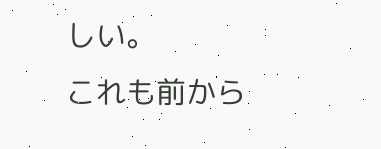しい。
これも前から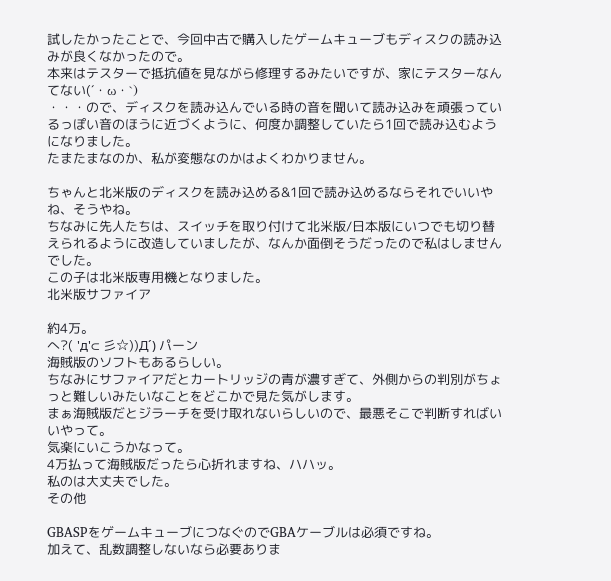試したかったことで、今回中古で購入したゲームキューブもディスクの読み込みが良くなかったので。
本来はテスターで抵抗値を見ながら修理するみたいですが、家にテスターなんてない(´・ω・`)
・・・ので、ディスクを読み込んでいる時の音を聞いて読み込みを頑張っているっぽい音のほうに近づくように、何度か調整していたら1回で読み込むようになりました。
たまたまなのか、私が変態なのかはよくわかりません。

ちゃんと北米版のディスクを読み込める&1回で読み込めるならそれでいいやね、そうやね。
ちなみに先人たちは、スイッチを取り付けて北米版/日本版にいつでも切り替えられるように改造していましたが、なんか面倒そうだったので私はしませんでした。
この子は北米版専用機となりました。
北米版サファイア

約4万。
へ?( 'д'⊂ 彡☆))Д´) パーン
海賊版のソフトもあるらしい。
ちなみにサファイアだとカートリッジの青が濃すぎて、外側からの判別がちょっと難しいみたいなことをどこかで見た気がします。
まぁ海賊版だとジラーチを受け取れないらしいので、最悪そこで判断すればいいやって。
気楽にいこうかなって。
4万払って海賊版だったら心折れますね、ハハッ。
私のは大丈夫でした。
その他

GBASPをゲームキューブにつなぐのでGBAケーブルは必須ですね。
加えて、乱数調整しないなら必要ありま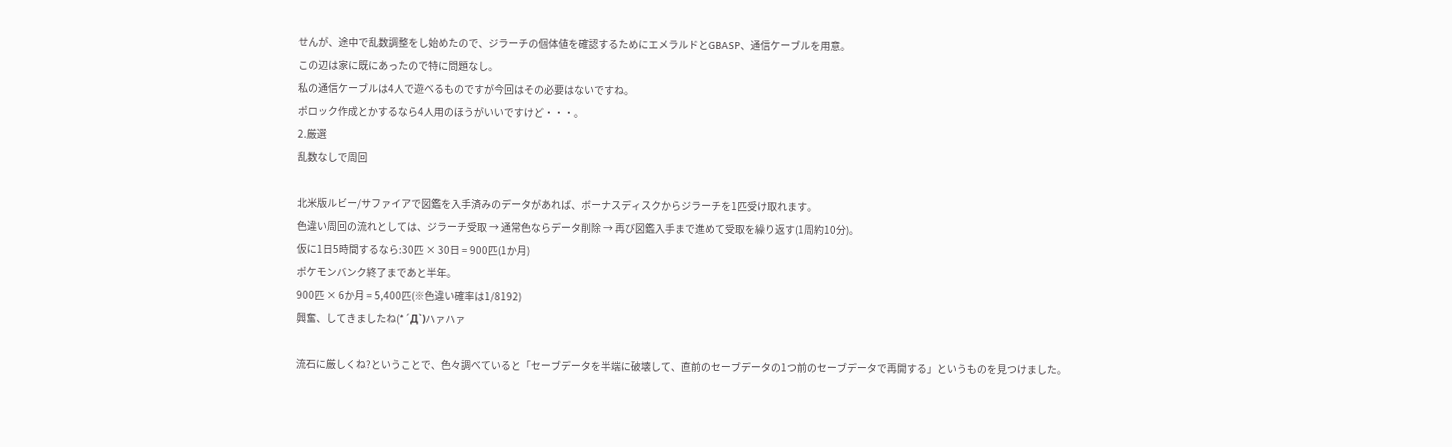せんが、途中で乱数調整をし始めたので、ジラーチの個体値を確認するためにエメラルドとGBASP、通信ケーブルを用意。
この辺は家に既にあったので特に問題なし。
私の通信ケーブルは4人で遊べるものですが今回はその必要はないですね。
ポロック作成とかするなら4人用のほうがいいですけど・・・。
2.厳選
乱数なしで周回

北米版ルビー/サファイアで図鑑を入手済みのデータがあれば、ボーナスディスクからジラーチを1匹受け取れます。
色違い周回の流れとしては、ジラーチ受取 → 通常色ならデータ削除 → 再び図鑑入手まで進めて受取を繰り返す(1周約10分)。
仮に1日5時間するなら:30匹 × 30日 = 900匹(1か月)
ポケモンバンク終了まであと半年。
900匹 × 6か月 = 5,400匹(※色違い確率は1/8192)
興奮、してきましたね(*´Д`)ハァハァ

流石に厳しくね?ということで、色々調べていると「セーブデータを半端に破壊して、直前のセーブデータの1つ前のセーブデータで再開する」というものを見つけました。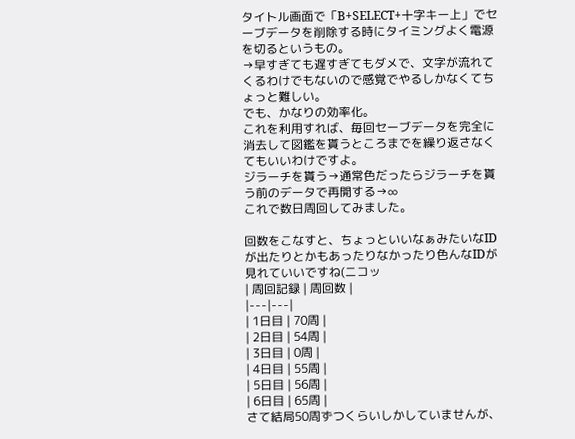タイトル画面で「B+SELECT+十字キー上」でセーブデータを削除する時にタイミングよく電源を切るというもの。
→早すぎても遅すぎてもダメで、文字が流れてくるわけでもないので感覚でやるしかなくてちょっと難しい。
でも、かなりの効率化。
これを利用すれば、毎回セーブデータを完全に消去して図鑑を貰うところまでを繰り返さなくてもいいわけですよ。
ジラーチを貰う→通常色だったらジラーチを貰う前のデータで再開する→∞
これで数日周回してみました。

回数をこなすと、ちょっといいなぁみたいなIDが出たりとかもあったりなかったり色んなIDが見れていいですね(ニコッ
| 周回記録 | 周回数 |
|---|---|
| 1日目 | 70周 |
| 2日目 | 54周 |
| 3日目 | 0周 |
| 4日目 | 55周 |
| 5日目 | 56周 |
| 6日目 | 65周 |
さて結局50周ずつくらいしかしていませんが、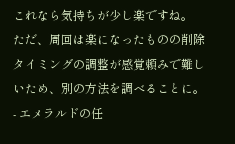これなら気持ちが少し楽ですね。
ただ、周回は楽になったものの削除タイミングの調整が感覚頼みで難しいため、別の方法を調べることに。
- エメラルドの任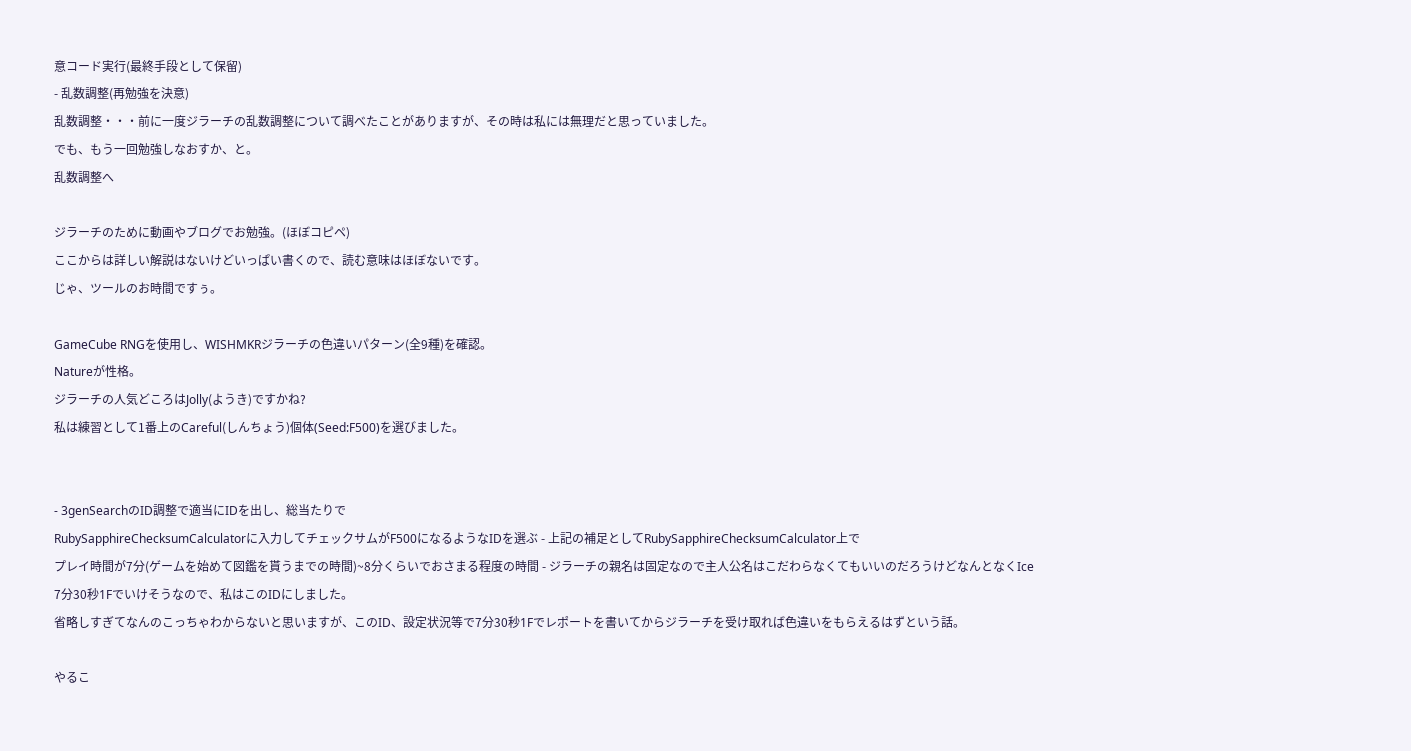意コード実行(最終手段として保留)
- 乱数調整(再勉強を決意)
乱数調整・・・前に一度ジラーチの乱数調整について調べたことがありますが、その時は私には無理だと思っていました。
でも、もう一回勉強しなおすか、と。
乱数調整へ

ジラーチのために動画やブログでお勉強。(ほぼコピペ)
ここからは詳しい解説はないけどいっぱい書くので、読む意味はほぼないです。
じゃ、ツールのお時間ですぅ。

GameCube RNGを使用し、WISHMKRジラーチの色違いパターン(全9種)を確認。
Natureが性格。
ジラーチの人気どころはJolly(ようき)ですかね?
私は練習として1番上のCareful(しんちょう)個体(Seed:F500)を選びました。


- 3genSearchのID調整で適当にIDを出し、総当たりで
RubySapphireChecksumCalculatorに入力してチェックサムがF500になるようなIDを選ぶ - 上記の補足としてRubySapphireChecksumCalculator上で
プレイ時間が7分(ゲームを始めて図鑑を貰うまでの時間)~8分くらいでおさまる程度の時間 - ジラーチの親名は固定なので主人公名はこだわらなくてもいいのだろうけどなんとなくIce
7分30秒1Fでいけそうなので、私はこのIDにしました。
省略しすぎてなんのこっちゃわからないと思いますが、このID、設定状況等で7分30秒1Fでレポートを書いてからジラーチを受け取れば色違いをもらえるはずという話。

やるこ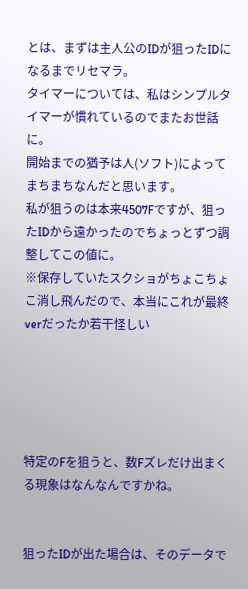とは、まずは主人公のIDが狙ったIDになるまでリセマラ。
タイマーについては、私はシンプルタイマーが慣れているのでまたお世話に。
開始までの猶予は人(ソフト)によってまちまちなんだと思います。
私が狙うのは本来4507Fですが、狙ったIDから遠かったのでちょっとずつ調整してこの値に。
※保存していたスクショがちょこちょこ消し飛んだので、本当にこれが最終verだったか若干怪しい





特定のFを狙うと、数Fズレだけ出まくる現象はなんなんですかね。


狙ったIDが出た場合は、そのデータで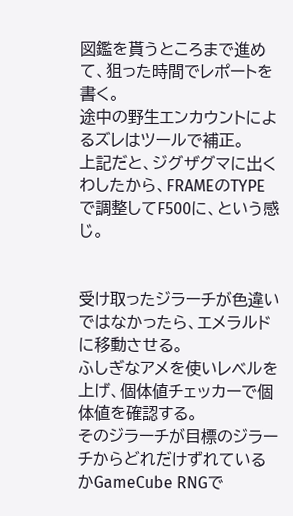図鑑を貰うところまで進めて、狙った時間でレポートを書く。
途中の野生エンカウントによるズレはツールで補正。
上記だと、ジグザグマに出くわしたから、FRAMEのTYPEで調整してF500に、という感じ。


受け取ったジラーチが色違いではなかったら、エメラルドに移動させる。
ふしぎなアメを使いレベルを上げ、個体値チェッカーで個体値を確認する。
そのジラーチが目標のジラーチからどれだけずれているかGameCube RNGで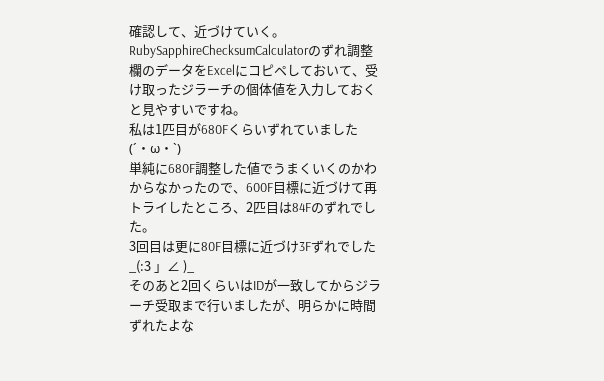確認して、近づけていく。
RubySapphireChecksumCalculatorのずれ調整欄のデータをExcelにコピペしておいて、受け取ったジラーチの個体値を入力しておくと見やすいですね。
私は1匹目が680Fくらいずれていました(´・ω・`)
単純に680F調整した値でうまくいくのかわからなかったので、600F目標に近づけて再トライしたところ、2匹目は84Fのずれでした。
3回目は更に80F目標に近づけ3Fずれでした_(:3 」∠ )_
そのあと2回くらいはIDが一致してからジラーチ受取まで行いましたが、明らかに時間ずれたよな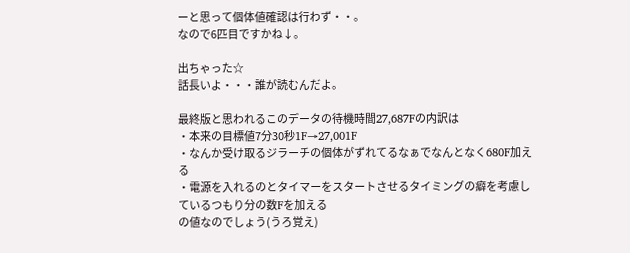ーと思って個体値確認は行わず・・。
なので6匹目ですかね↓。

出ちゃった☆
話長いよ・・・誰が読むんだよ。

最終版と思われるこのデータの待機時間27,687Fの内訳は
・本来の目標値7分30秒1F→27,001F
・なんか受け取るジラーチの個体がずれてるなぁでなんとなく680F加える
・電源を入れるのとタイマーをスタートさせるタイミングの癖を考慮しているつもり分の数Fを加える
の値なのでしょう(うろ覚え)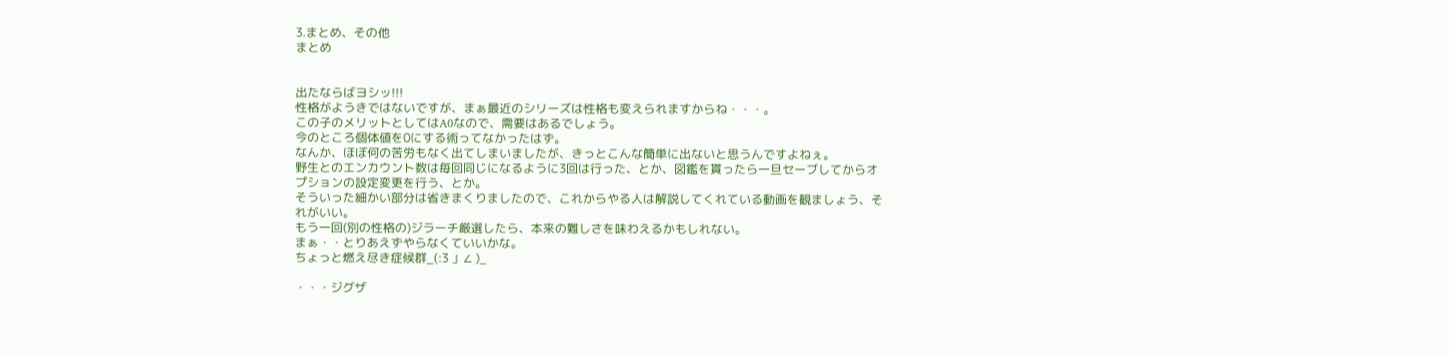3.まとめ、その他
まとめ


出たならばヨシッ!!!
性格がようきではないですが、まぁ最近のシリーズは性格も変えられますからね・・・。
この子のメリットとしてはA0なので、需要はあるでしょう。
今のところ個体値を0にする術ってなかったはず。
なんか、ほぼ何の苦労もなく出てしまいましたが、きっとこんな簡単に出ないと思うんですよねぇ。
野生とのエンカウント数は毎回同じになるように3回は行った、とか、図鑑を貰ったら一旦セーブしてからオプションの設定変更を行う、とか。
そういった細かい部分は省きまくりましたので、これからやる人は解説してくれている動画を観ましょう、それがいい。
もう一回(別の性格の)ジラーチ厳選したら、本来の難しさを味わえるかもしれない。
まぁ・・とりあえずやらなくていいかな。
ちょっと燃え尽き症候群_(:3 」∠ )_

・・・ジグザ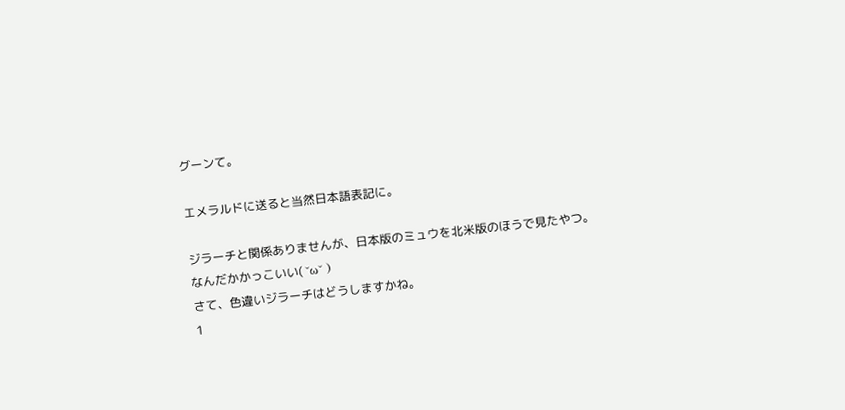グーンて。

エメラルドに送ると当然日本語表記に。

ジラーチと関係ありませんが、日本版のミュウを北米版のほうで見たやつ。
なんだかかっこいい( ˘ω˘ )
さて、色違いジラーチはどうしますかね。
1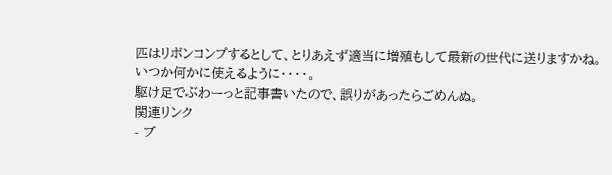匹はリボンコンプするとして、とりあえず適当に増殖もして最新の世代に送りますかね。
いつか何かに使えるように・・・・。
駆け足でぶわーっと記事書いたので、誤りがあったらごめんぬ。
関連リンク
- ブ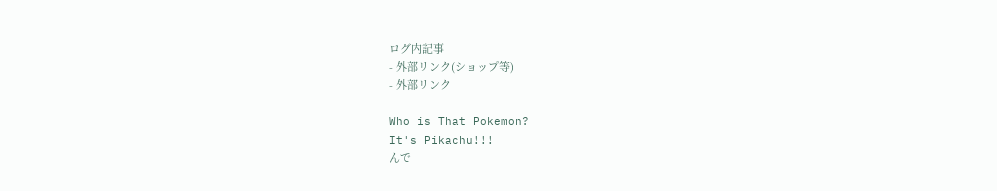ログ内記事
- 外部リンク(ショップ等)
- 外部リンク

Who is That Pokemon?
It's Pikachu!!!
んで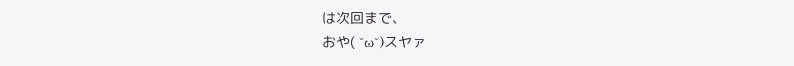は次回まで、
おや( ˘ω˘)スヤァ